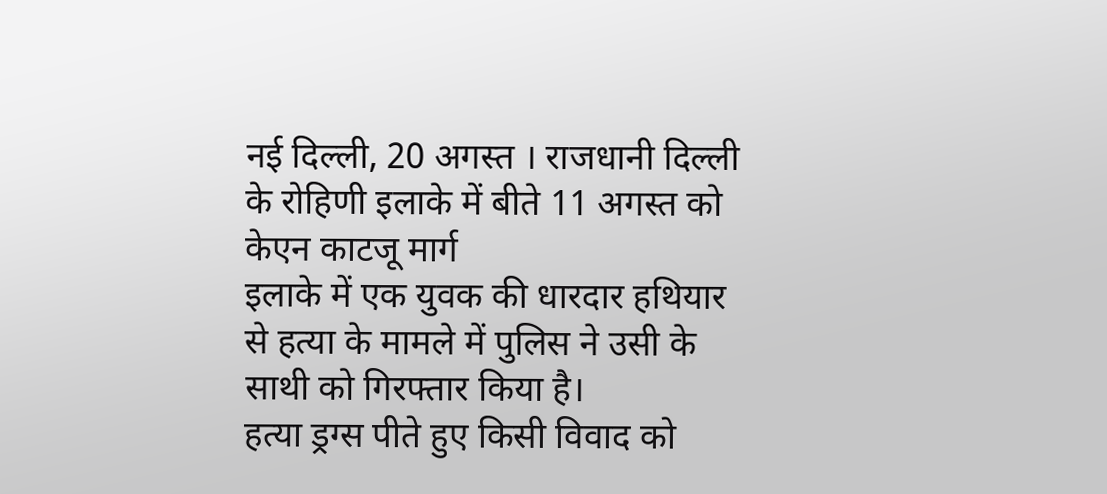नई दिल्ली, 20 अगस्त । राजधानी दिल्ली के रोहिणी इलाके में बीते 11 अगस्त को केएन काटजू मार्ग
इलाके में एक युवक की धारदार हथियार से हत्या के मामले में पुलिस ने उसी के साथी को गिरफ्तार किया है।
हत्या ड्रग्स पीते हुए किसी विवाद को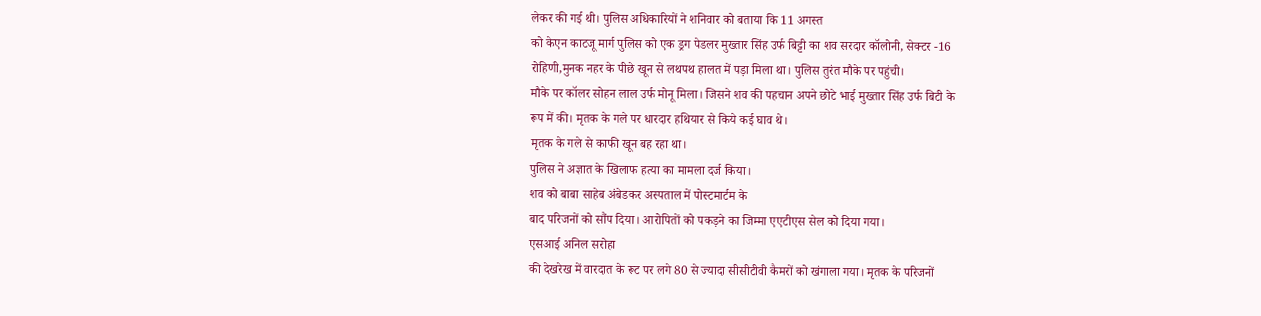लेकर की गई थी। पुलिस अधिकारियों ने शनिवार को बताया कि 11 अगस्त
को केएन काटजू मार्ग पुलिस को एक ड्रग पेडलर मुख्तार सिंह उर्फ बिट्टी का शव सरदार कॉलोनी, सेक्टर -16
रोहिणी,मुनक नहर के पीछे खून से लथपथ हालत में पड़ा मिला था। पुलिस तुरंत मौके पर पहुंची।
मौके पर कॉलर सोहन लाल उर्फ मोनू मिला। जिसने शव की पहचान अपने छोटे भाई मुख्तार सिंह उर्फ बिटी के
रूप में की। मृतक के गले पर धारदार हथियार से किये कई घाव थे।
मृतक के गले से काफी खून बह रहा था।
पुलिस ने अज्ञात के खिलाफ हत्या का मामला दर्ज किया।
शव को बाबा साहेब अंबेडकर अस्पताल में पोस्टमार्टम के
बाद परिजनों को सौंप दिया। आरोपितों को पकड़ने का जिम्मा एएटीएस सेल को दिया गया।
एसआई अनिल सरोहा
की देखरेख में वारदात के रूट पर लगे 80 से ज्यादा सीसीटीवी कैमरों को खंगाला गया। मृतक के परिजनों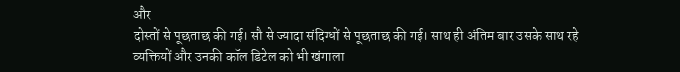और
दोस्तों से पूछताछ की गई। सौ से ज्यादा संदिग्धों से पूछताछ की गई। साथ ही अंतिम बार उसके साथ रहे
व्यक्तियों और उनकी कॉल डिटेल को भी खंगाला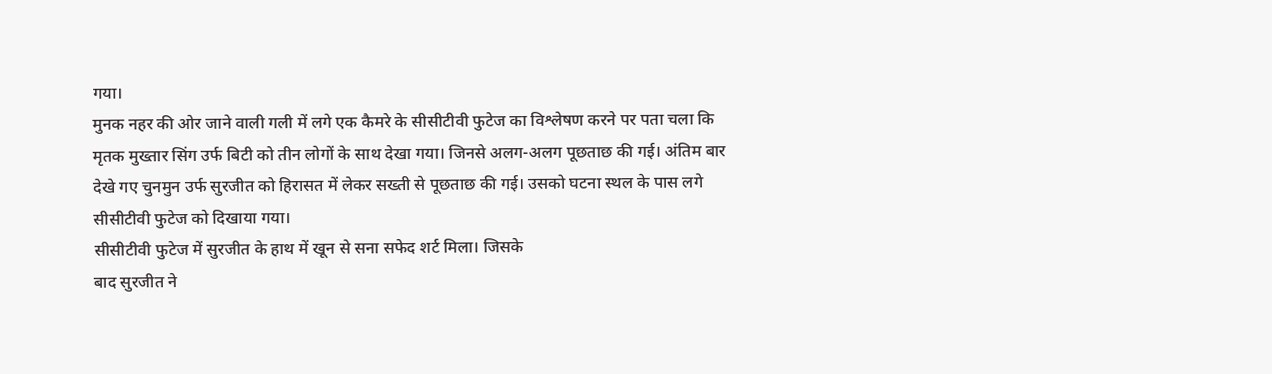गया।
मुनक नहर की ओर जाने वाली गली में लगे एक कैमरे के सीसीटीवी फुटेज का विश्लेषण करने पर पता चला कि
मृतक मुख्तार सिंग उर्फ बिटी को तीन लोगों के साथ देखा गया। जिनसे अलग-अलग पूछताछ की गई। अंतिम बार
देखे गए चुनमुन उर्फ सुरजीत को हिरासत में लेकर सख्ती से पूछताछ की गई। उसको घटना स्थल के पास लगे
सीसीटीवी फुटेज को दिखाया गया।
सीसीटीवी फुटेज में सुरजीत के हाथ में खून से सना सफेद शर्ट मिला। जिसके
बाद सुरजीत ने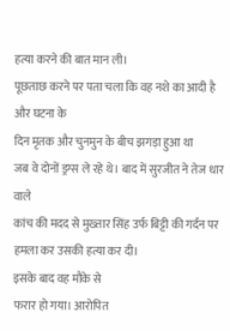हत्या करने की बात मान ली।
पूछताछ करने पर पता चला कि वह नशे का आदी है और घटना के
दिन मृतक और चुनमुन के बीच झगड़ा हुआ था
जब वे दोनों ड्रग्स ले रहे थे। बाद में सुरजीत ने तेज धार वाले
कांच की मदद से मुख्तार सिंह उर्फ बिट्टी की गर्दन पर हमला कर उसकी हत्या कर दी।
इसके बाद वह मौके से
फरार हो गया। आरोपित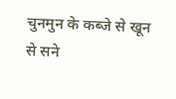चुनमुन के कब्जे से खून से सने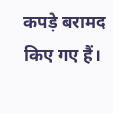कपड़े बरामद किए गए हैं।